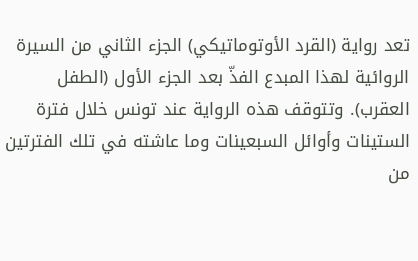تعد رواية (القرد الأوتوماتيكي) الجزء الثاني من السيرة الروائية لهذا المبدع الفذّ بعد الجزء الأول (الطفل العقرب). وتتوقف هذه الرواية عند تونس خلال فترة الستينات وأوائل السبعينات وما عاشته في تلك الفترتين من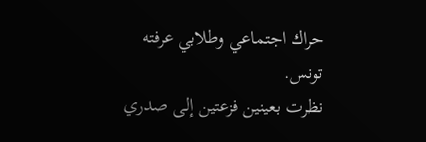حراك اجتماعي وطلابي عرفته تونس.
نظرت بعينين فزعتين إلى صدري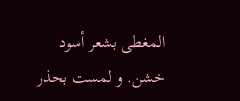المغطى بشعر أسود خشن. و لمست بحذر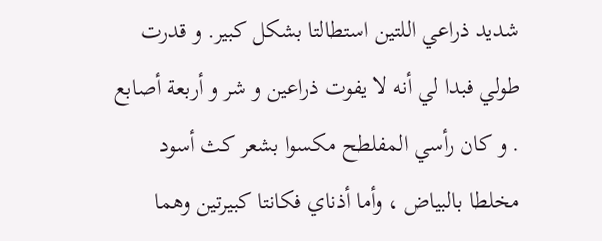شديد ذراعي اللتين استطالتا بشكل كبير. و قدرت طولي فبدا لي أنه لا يفوت ذراعين و شر و أربعة أصابع . و كان رأسي المفلطح مكسوا بشعر كث أسود مخلطا بالبياض ، وأما أذناي فكانتا كبيرتين وهما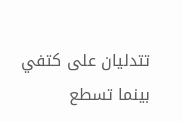تتدليان على كتفي بينما تسطع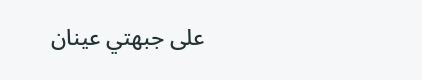على جبهتي عينان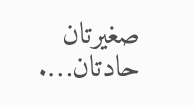صغيرتان حادتان….